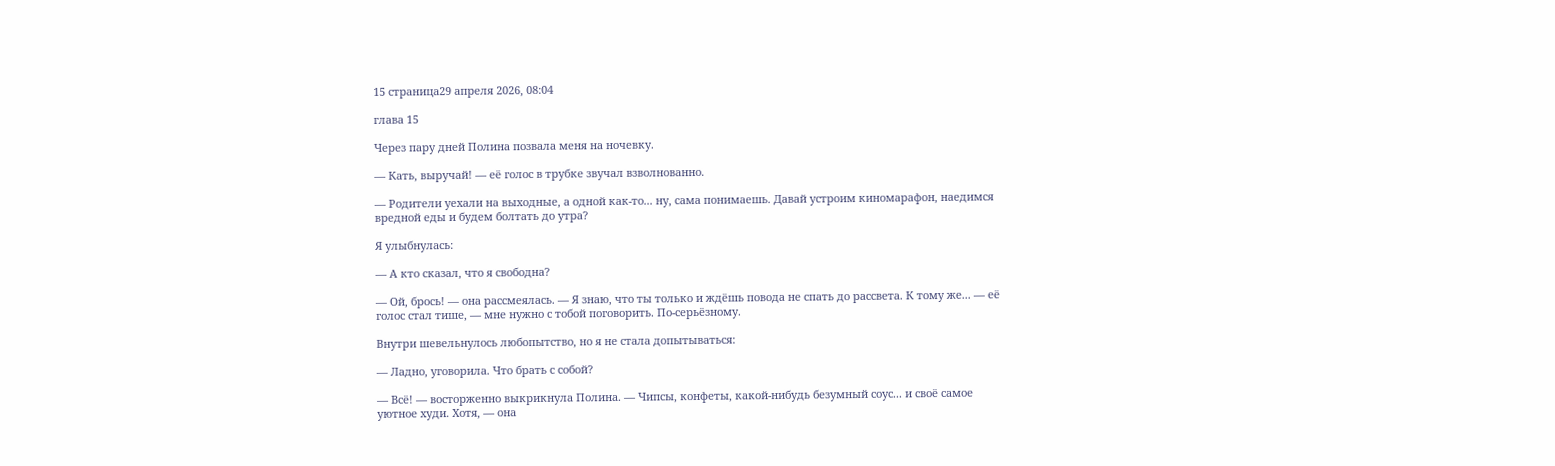15 страница29 апреля 2026, 08:04

глава 15

Через пару дней Полина позвала меня на ночевку.

— Кать, выручай! — её голос в трубке звучал взволнованно.

— Родители уехали на выходные, а одной как‑то... ну, сама понимаешь. Давай устроим киномарафон, наедимся вредной еды и будем болтать до утра?

Я улыбнулась:

— А кто сказал, что я свободна?

— Ой, брось! — она рассмеялась. — Я знаю, что ты только и ждёшь повода не спать до рассвета. К тому же... — её голос стал тише, — мне нужно с тобой поговорить. По‑серьёзному.

Внутри шевельнулось любопытство, но я не стала допытываться:

— Ладно, уговорила. Что брать с собой?

— Всё! — восторженно выкрикнула Полина. — Чипсы, конфеты, какой‑нибудь безумный соус... и своё самое уютное худи. Хотя, — она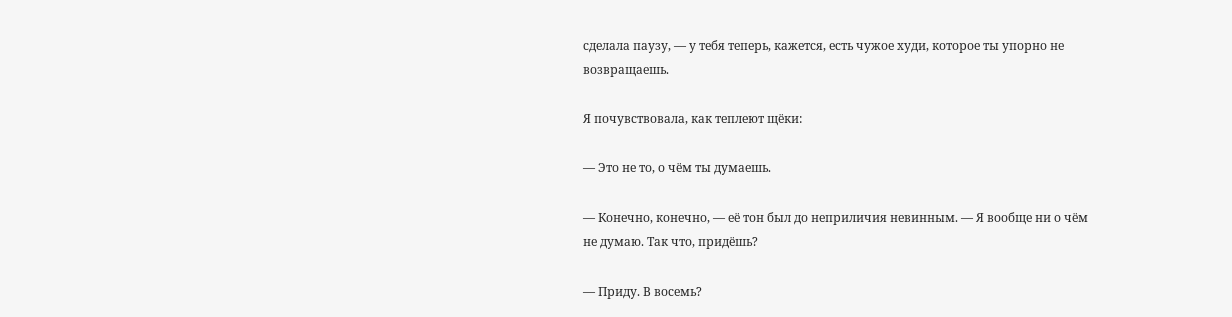сделала паузу, — у тебя теперь, кажется, есть чужое худи, которое ты упорно не возвращаешь.

Я почувствовала, как теплеют щёки:

— Это не то, о чём ты думаешь.

— Конечно, конечно, — её тон был до неприличия невинным. — Я вообще ни о чём не думаю. Так что, придёшь?

— Приду. В восемь?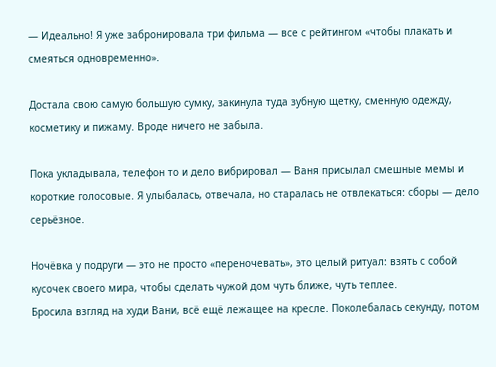— Идеально! Я уже забронировала три фильма — все с рейтингом «чтобы плакать и смеяться одновременно».

Достала свою самую большую сумку, закинула туда зубную щетку, сменную одежду, косметику и пижаму. Вроде ничего не забыла.

Пока укладывала, телефон то и дело вибрировал — Ваня присылал смешные мемы и короткие голосовые. Я улыбалась, отвечала, но старалась не отвлекаться: сборы — дело серьёзное.

Ночёвка у подруги — это не просто «переночевать», это целый ритуал: взять с собой кусочек своего мира, чтобы сделать чужой дом чуть ближе, чуть теплее.
Бросила взгляд на худи Вани, всё ещё лежащее на кресле. Поколебалась секунду, потом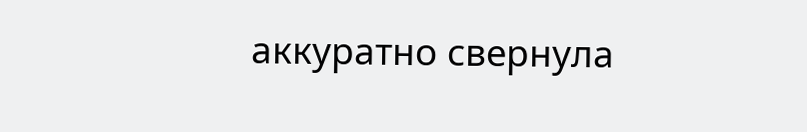аккуратно свернула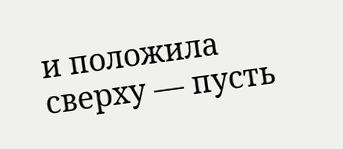и положила сверху — пусть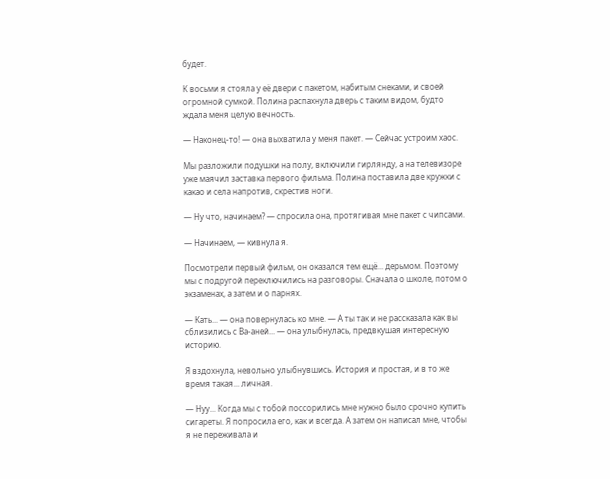будет.

К восьми я стояла у её двери с пакетом, набитым снеками, и своей огромной сумкой. Полина распахнула дверь с таким видом, будто ждала меня целую вечность.

— Наконец‑то! — она выхватила у меня пакет. — Сейчас устроим хаос.

Мы разложили подушки на полу, включили гирлянду, а на телевизоре уже маячил заставка первого фильма. Полина поставила две кружки с какао и села напротив, скрестив ноги.

— Ну что, начинаем? — спросила она, протягивая мне пакет с чипсами.

— Начинаем, — кивнула я.

Посмотрели первый фильм, он оказался тем ещё... дерьмом. Поэтому мы с подругой переключились на разговоры. Сначала о школе, потом о экзаменах, а затем и о парнях.

— Кать... — она повернулась ко мне. — А ты так и не рассказала как вы сблизились с Ва-аней... — она улыбнулась, предвкушая интересную историю.

Я вздохнула, невольно улыбнувшись. История и простая, и в то же время такая... личная.

— Нуу... Когда мы с тобой поссорились мне нужно было срочно купить сигареты. Я попросила его, как и всегда. А затем он написал мне, чтобы я не переживала и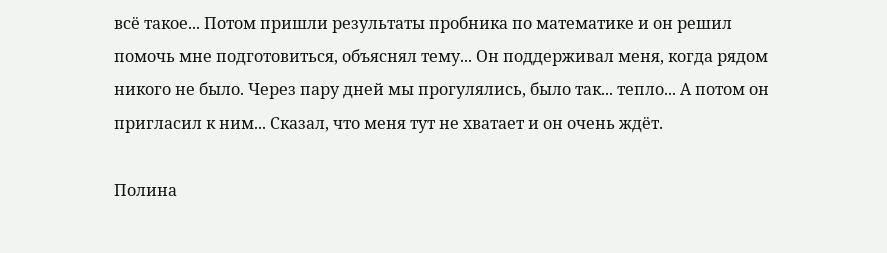всё такое... Потом пришли результаты пробника по математике и он решил помочь мне подготовиться, объяснял тему... Он поддерживал меня, когда рядом никого не было. Через пару дней мы прогулялись, было так... тепло... А потом он пригласил к ним... Сказал, что меня тут не хватает и он очень ждёт.

Полина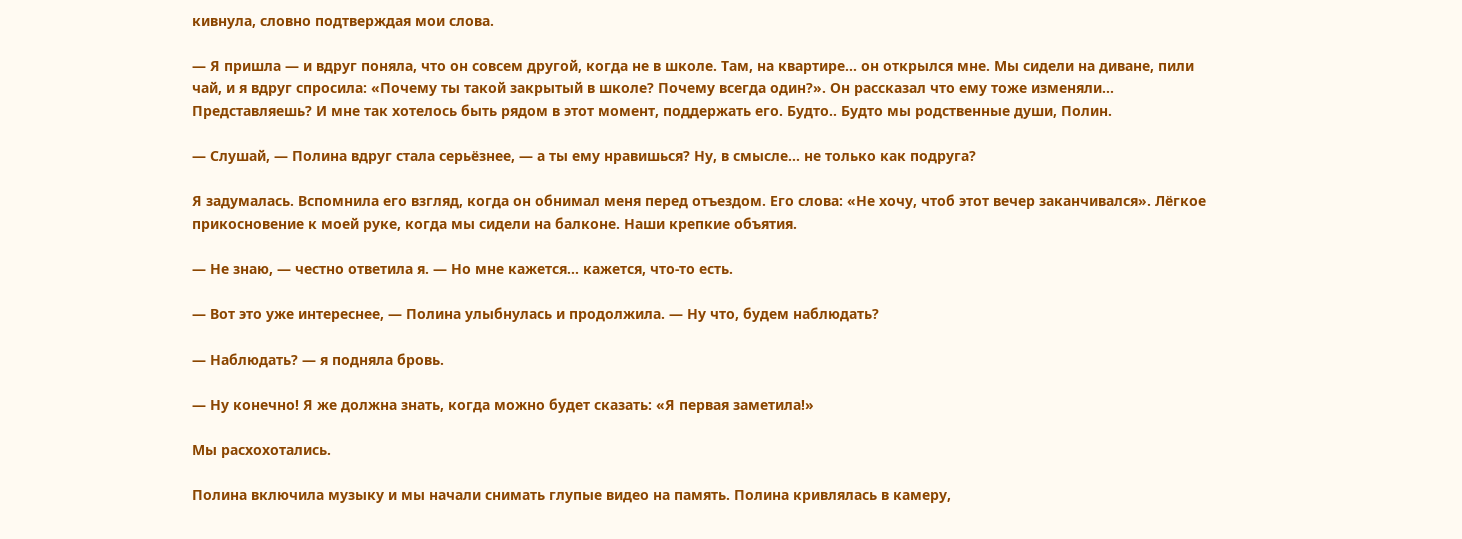кивнула, словно подтверждая мои слова.

— Я пришла — и вдруг поняла, что он совсем другой, когда не в школе. Там, на квартире... он открылся мне. Мы сидели на диване, пили чай, и я вдруг спросила: «Почему ты такой закрытый в школе? Почему всегда один?». Он рассказал что ему тоже изменяли... Представляешь? И мне так хотелось быть рядом в этот момент, поддержать его. Будто.. Будто мы родственные души, Полин.

— Слушай, — Полина вдруг стала серьёзнее, — а ты ему нравишься? Ну, в смысле... не только как подруга?

Я задумалась. Вспомнила его взгляд, когда он обнимал меня перед отъездом. Его слова: «Не хочу, чтоб этот вечер заканчивался». Лёгкое прикосновение к моей руке, когда мы сидели на балконе. Наши крепкие объятия.

— Не знаю, — честно ответила я. — Но мне кажется... кажется, что‑то есть.

— Вот это уже интереснее, — Полина улыбнулась и продолжила. — Ну что, будем наблюдать?

— Наблюдать? — я подняла бровь.

— Ну конечно! Я же должна знать, когда можно будет сказать: «Я первая заметила!»

Мы расхохотались.

Полина включила музыку и мы начали снимать глупые видео на память. Полина кривлялась в камеру,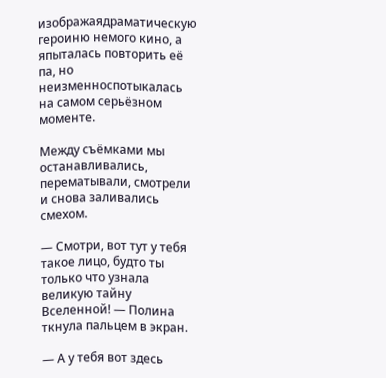изображаядраматическую героиню немого кино, а япыталась повторить её па, но неизменноспотыкалась на самом серьёзном моменте.

Между съёмками мы останавливались, перематывали, смотрели и снова заливались смехом.

— Смотри, вот тут у тебя такое лицо, будто ты только что узнала великую тайну Вселенной! — Полина ткнула пальцем в экран.

— А у тебя вот здесь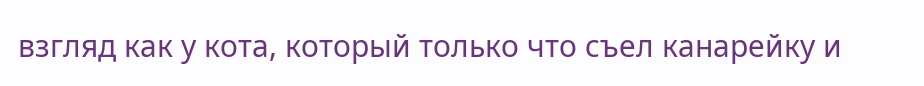взгляд как у кота, который только что съел канарейку и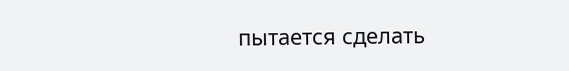пытается сделать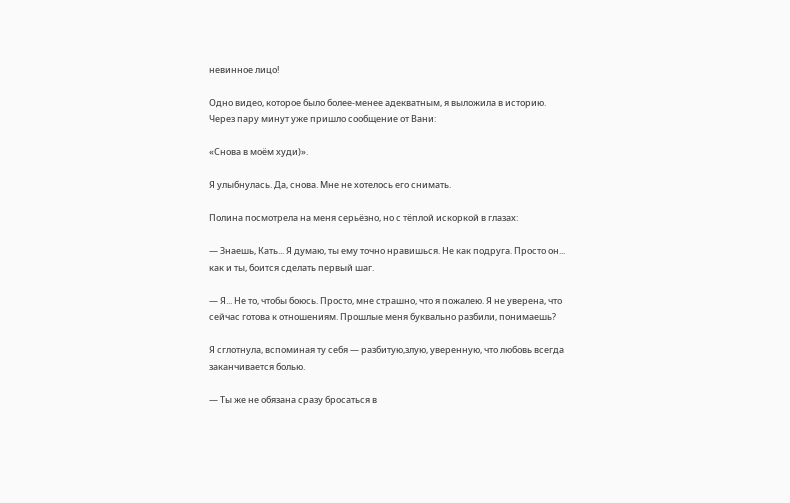невинное лицо!

Одно видео, которое было более-менее адекватным, я выложила в историю. Через пару минут уже пришло сообщение от Вани:

«Снова в моём худи)».

Я улыбнулась. Да, снова. Мне не хотелось его снимать.

Полина посмотрела на меня серьёзно, но с тёплой искоркой в глазах:

— Знаешь, Кать... Я думаю, ты ему точно нравишься. Не как подруга. Просто он... как и ты, боится сделать первый шаг.

— Я... Не то, чтобы боюсь. Просто, мне страшно, что я пожалею. Я не уверена, что сейчас готова к отношениям. Прошлые меня буквально разбили, понимаешь?

Я сглотнула, вспоминая ту себя — разбитую,злую, уверенную, что любовь всегда заканчивается болью.

— Ты же не обязана сразу бросаться в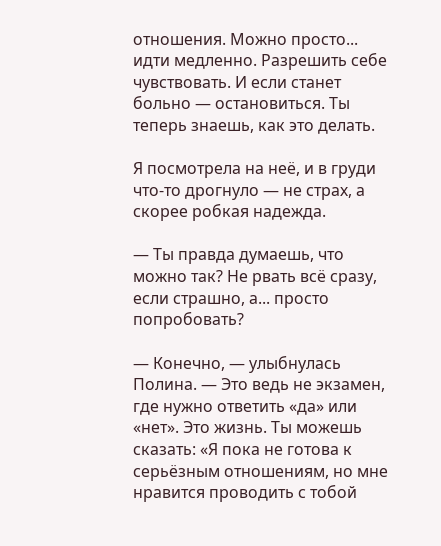отношения. Можно просто... идти медленно. Разрешить себе чувствовать. И если станет больно — остановиться. Ты теперь знаешь, как это делать.

Я посмотрела на неё, и в груди что‑то дрогнуло — не страх, а скорее робкая надежда.

— Ты правда думаешь, что можно так? Не рвать всё сразу, если страшно, а... просто попробовать?

— Конечно, — улыбнулась Полина. — Это ведь не экзамен, где нужно ответить «да» или «нет». Это жизнь. Ты можешь сказать: «Я пока не готова к серьёзным отношениям, но мне нравится проводить с тобой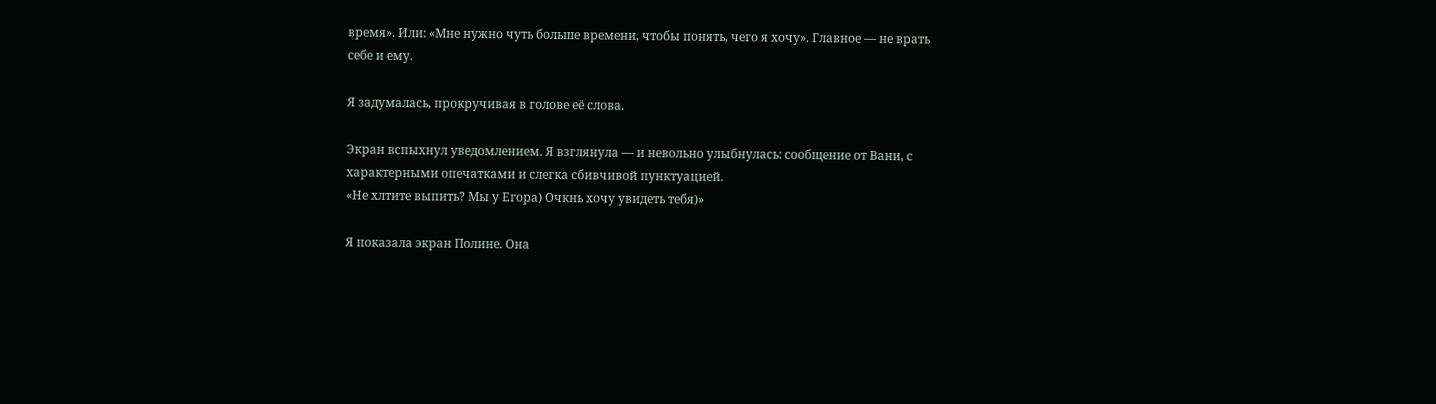время». Или: «Мне нужно чуть больше времени, чтобы понять, чего я хочу». Главное — не врать себе и ему.

Я задумалась, прокручивая в голове её слова.

Экран вспыхнул уведомлением. Я взглянула — и невольно улыбнулась: сообщение от Вани, с характерными опечатками и слегка сбивчивой пунктуацией.
«Не хлтите выпить? Мы у Егора) Очкнь хочу увидеть тебя)»

Я показала экран Полине. Она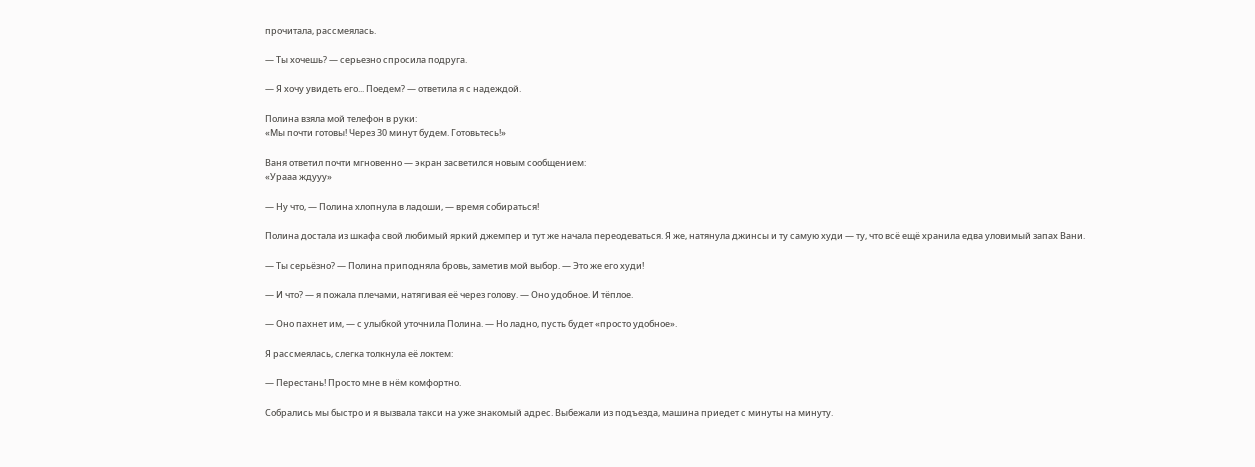прочитала, рассмеялась.

— Ты хочешь? — серьезно спросила подруга.

— Я хочу увидеть его... Поедем? — ответила я с надеждой.

Полина взяла мой телефон в руки:
«Мы почти готовы! Через 30 минут будем. Готовьтесь!»

Ваня ответил почти мгновенно — экран засветился новым сообщением:
«Урааа ждууу»

— Ну что, — Полина хлопнула в ладоши, — время собираться!

Полина достала из шкафа свой любимый яркий джемпер и тут же начала переодеваться. Я же, натянула джинсы и ту самую худи — ту, что всё ещё хранила едва уловимый запах Вани.

— Ты серьёзно? — Полина приподняла бровь, заметив мой выбор. — Это же его худи!

— И что? — я пожала плечами, натягивая её через голову. — Оно удобное. И тёплое.

— Оно пахнет им, — с улыбкой уточнила Полина. — Но ладно, пусть будет «просто удобное».

Я рассмеялась, слегка толкнула её локтем:

— Перестань! Просто мне в нём комфортно.

Собрались мы быстро и я вызвала такси на уже знакомый адрес. Выбежали из подъезда, машина приедет с минуты на минуту.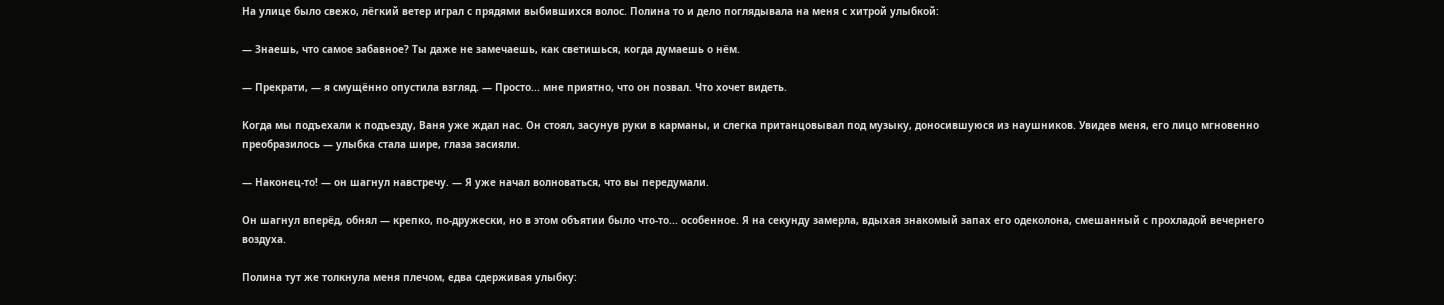На улице было свежо, лёгкий ветер играл с прядями выбившихся волос. Полина то и дело поглядывала на меня с хитрой улыбкой:

— Знаешь, что самое забавное? Ты даже не замечаешь, как светишься, когда думаешь о нём.

— Прекрати, — я смущённо опустила взгляд. — Просто... мне приятно, что он позвал. Что хочет видеть.

Когда мы подъехали к подъезду, Ваня уже ждал нас. Он стоял, засунув руки в карманы, и слегка пританцовывал под музыку, доносившуюся из наушников. Увидев меня, его лицо мгновенно преобразилось — улыбка стала шире, глаза засияли.

— Наконец‑то! — он шагнул навстречу. — Я уже начал волноваться, что вы передумали.

Он шагнул вперёд, обнял — крепко, по‑дружески, но в этом объятии было что‑то... особенное. Я на секунду замерла, вдыхая знакомый запах его одеколона, смешанный с прохладой вечернего воздуха.

Полина тут же толкнула меня плечом, едва сдерживая улыбку: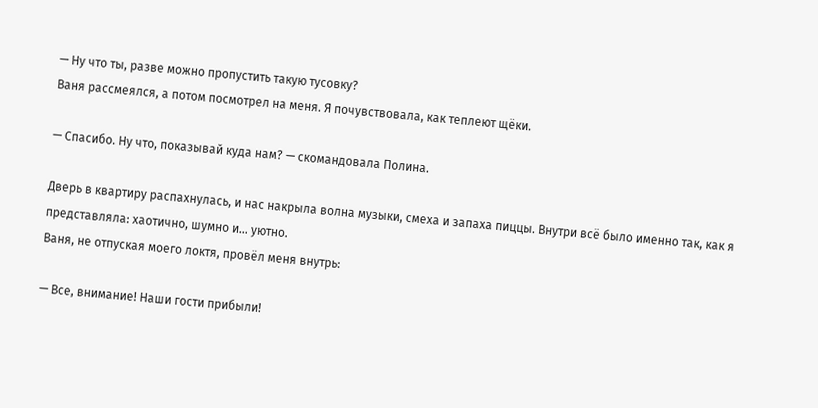— Ну что ты, разве можно пропустить такую тусовку?
Ваня рассмеялся, а потом посмотрел на меня. Я почувствовала, как теплеют щёки.

— Спасибо. Ну что, показывай куда нам? — скомандовала Полина.

Дверь в квартиру распахнулась, и нас накрыла волна музыки, смеха и запаха пиццы. Внутри всё было именно так, как я представляла: хаотично, шумно и... уютно.
Ваня, не отпуская моего локтя, провёл меня внутрь:

— Все, внимание! Наши гости прибыли!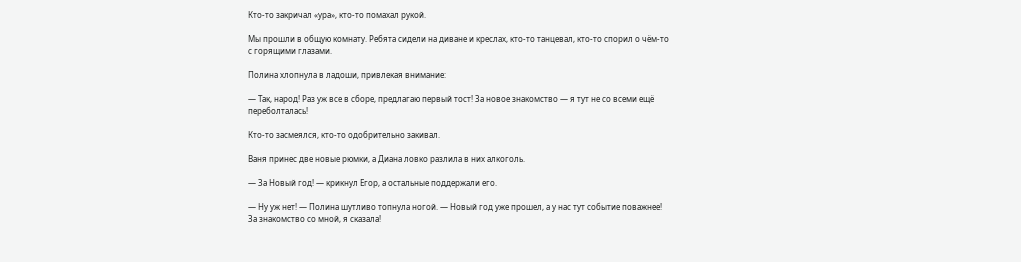Кто‑то закричал «ура», кто‑то помахал рукой.

Мы прошли в общую комнату. Ребята сидели на диване и креслах, кто‑то танцевал, кто‑то спорил о чём‑то с горящими глазами.

Полина хлопнула в ладоши, привлекая внимание:

— Так, народ! Раз уж все в сборе, предлагаю первый тост! За новое знакомство — я тут не со всеми ещё переболталась!

Кто‑то засмеялся, кто‑то одобрительно закивал.

Ваня принес две новые рюмки, а Диана ловко разлила в них алкоголь.

— За Новый год! — крикнул Егор, а остальные поддержали его.

— Ну уж нет! — Полина шутливо топнула ногой. — Новый год уже прошел, а у нас тут событие поважнее! За знакомство со мной, я сказала!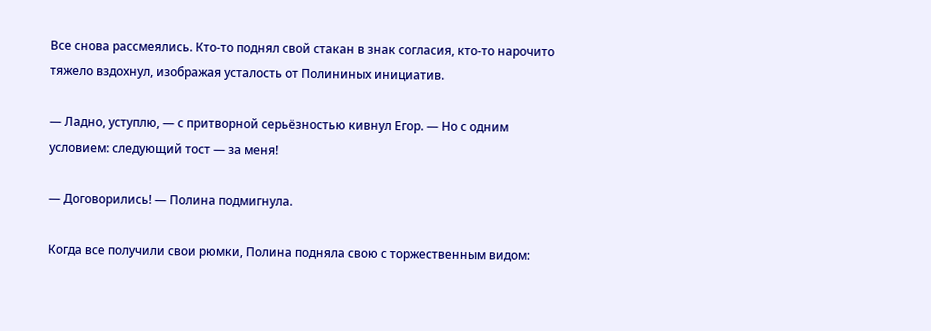Все снова рассмеялись. Кто‑то поднял свой стакан в знак согласия, кто‑то нарочито тяжело вздохнул, изображая усталость от Полининых инициатив.

— Ладно, уступлю, — с притворной серьёзностью кивнул Егор. — Но с одним условием: следующий тост — за меня!

— Договорились! — Полина подмигнула.

Когда все получили свои рюмки, Полина подняла свою с торжественным видом: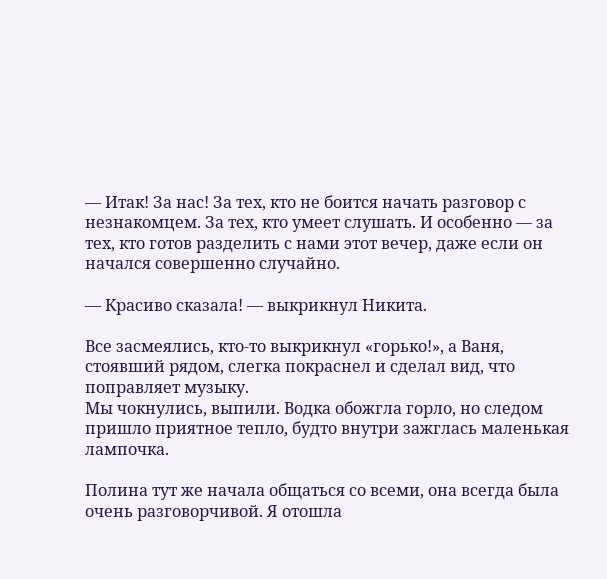— Итак! За нас! За тех, кто не боится начать разговор с незнакомцем. За тех, кто умеет слушать. И особенно — за тех, кто готов разделить с нами этот вечер, даже если он начался совершенно случайно.

— Красиво сказала! — выкрикнул Никита.

Все засмеялись, кто‑то выкрикнул «горько!», а Ваня, стоявший рядом, слегка покраснел и сделал вид, что поправляет музыку.
Мы чокнулись, выпили. Водка обожгла горло, но следом пришло приятное тепло, будто внутри зажглась маленькая лампочка.

Полина тут же начала общаться со всеми, она всегда была очень разговорчивой. Я отошла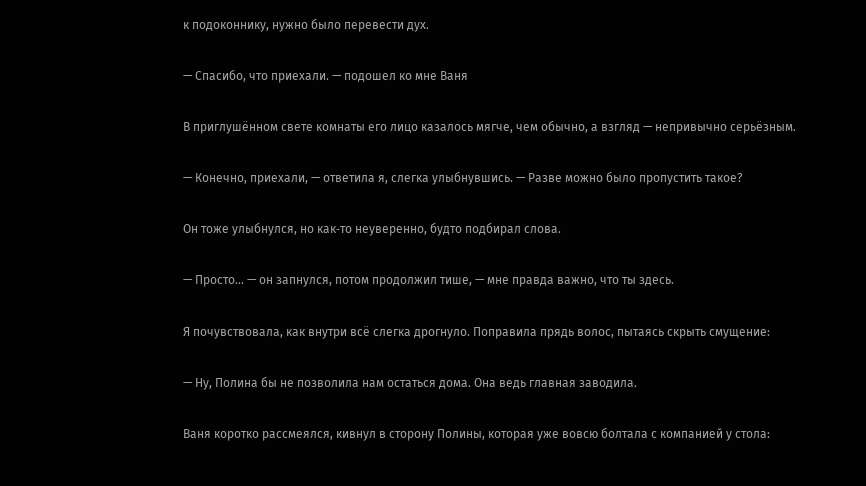к подоконнику, нужно было перевести дух.

— Спасибо, что приехали. — подошел ко мне Ваня

В приглушённом свете комнаты его лицо казалось мягче, чем обычно, а взгляд — непривычно серьёзным.

— Конечно, приехали, — ответила я, слегка улыбнувшись. — Разве можно было пропустить такое?

Он тоже улыбнулся, но как‑то неуверенно, будто подбирал слова.

— Просто... — он запнулся, потом продолжил тише, — мне правда важно, что ты здесь.

Я почувствовала, как внутри всё слегка дрогнуло. Поправила прядь волос, пытаясь скрыть смущение:

— Ну, Полина бы не позволила нам остаться дома. Она ведь главная заводила.

Ваня коротко рассмеялся, кивнул в сторону Полины, которая уже вовсю болтала с компанией у стола: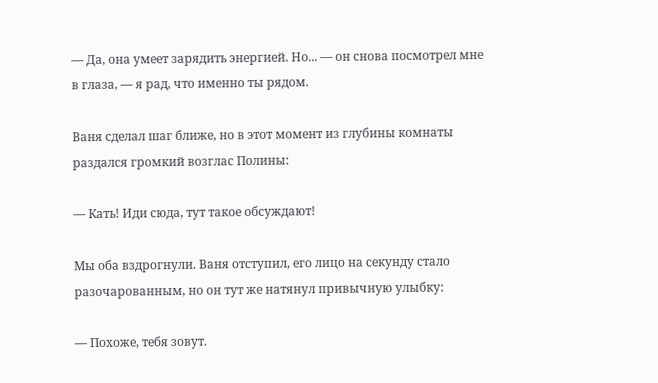— Да, она умеет зарядить энергией. Но... — он снова посмотрел мне в глаза, — я рад, что именно ты рядом.

Ваня сделал шаг ближе, но в этот момент из глубины комнаты раздался громкий возглас Полины:

— Кать! Иди сюда, тут такое обсуждают!

Мы оба вздрогнули. Ваня отступил, его лицо на секунду стало разочарованным, но он тут же натянул привычную улыбку:

— Похоже, тебя зовут.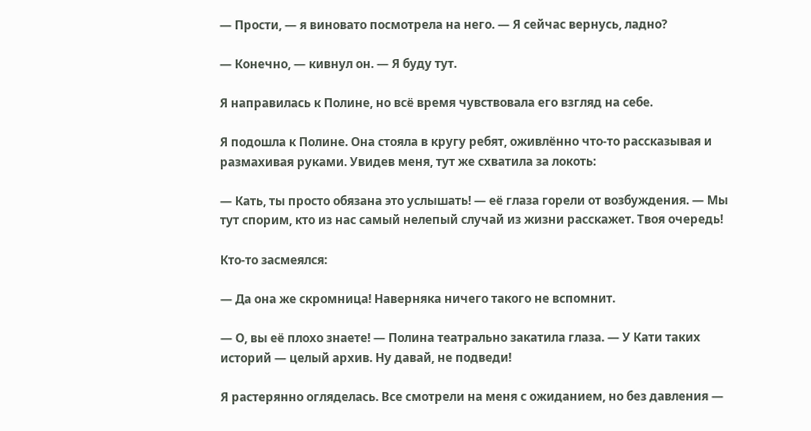— Прости, — я виновато посмотрела на него. — Я сейчас вернусь, ладно?

— Конечно, — кивнул он. — Я буду тут.

Я направилась к Полине, но всё время чувствовала его взгляд на себе.

Я подошла к Полине. Она стояла в кругу ребят, оживлённо что‑то рассказывая и размахивая руками. Увидев меня, тут же схватила за локоть:

— Кать, ты просто обязана это услышать! — её глаза горели от возбуждения. — Мы тут спорим, кто из нас самый нелепый случай из жизни расскажет. Твоя очередь!

Кто‑то засмеялся:

— Да она же скромница! Наверняка ничего такого не вспомнит.

— О, вы её плохо знаете! — Полина театрально закатила глаза. — У Кати таких историй — целый архив. Ну давай, не подведи!

Я растерянно огляделась. Все смотрели на меня с ожиданием, но без давления —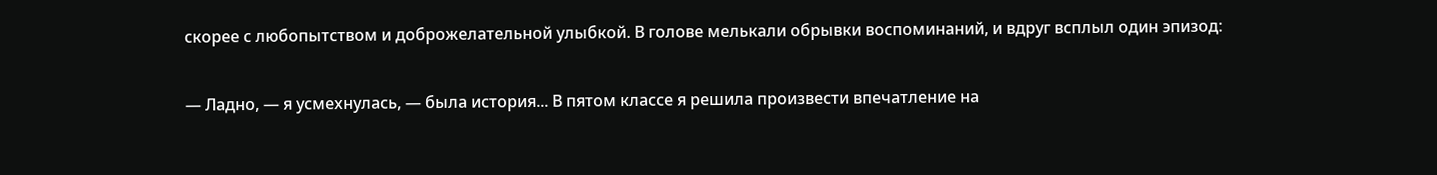скорее с любопытством и доброжелательной улыбкой. В голове мелькали обрывки воспоминаний, и вдруг всплыл один эпизод:

— Ладно, — я усмехнулась, — была история... В пятом классе я решила произвести впечатление на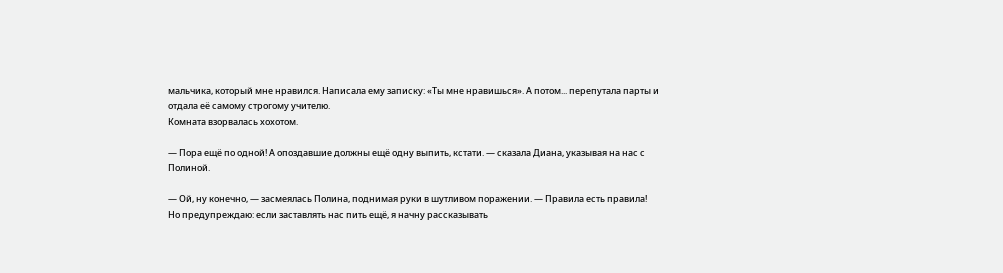мальчика, который мне нравился. Написала ему записку: «Ты мне нравишься». А потом... перепутала парты и отдала её самому строгому учителю.
Комната взорвалась хохотом.

— Пора ещё по одной! А опоздавшие должны ещё одну выпить, кстати. — сказала Диана, указывая на нас с Полиной.

— Ой, ну конечно, — засмеялась Полина, поднимая руки в шутливом поражении. — Правила есть правила! Но предупреждаю: если заставлять нас пить ещё, я начну рассказывать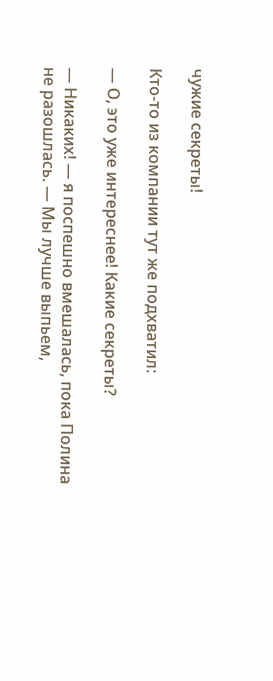чужие секреты!

Кто‑то из компании тут же подхватил:

— О, это уже интереснее! Какие секреты?

— Никаких! — я поспешно вмешалась, пока Полина не разошлась. — Мы лучше выпьем,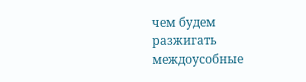чем будем разжигать междоусобные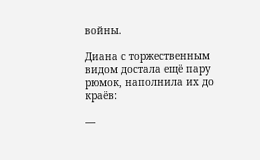войны.

Диана с торжественным видом достала ещё пару рюмок, наполнила их до краёв:

—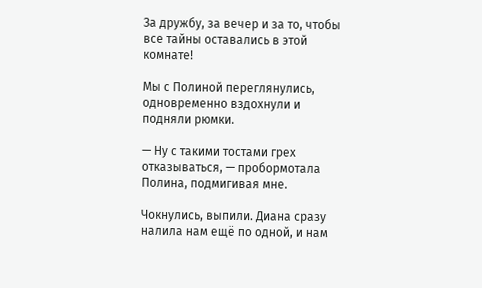За дружбу, за вечер и за то, чтобы все тайны оставались в этой комнате!

Мы с Полиной переглянулись, одновременно вздохнули и подняли рюмки.

— Ну с такими тостами грех отказываться, — пробормотала Полина, подмигивая мне.

Чокнулись, выпили. Диана сразу налила нам ещё по одной, и нам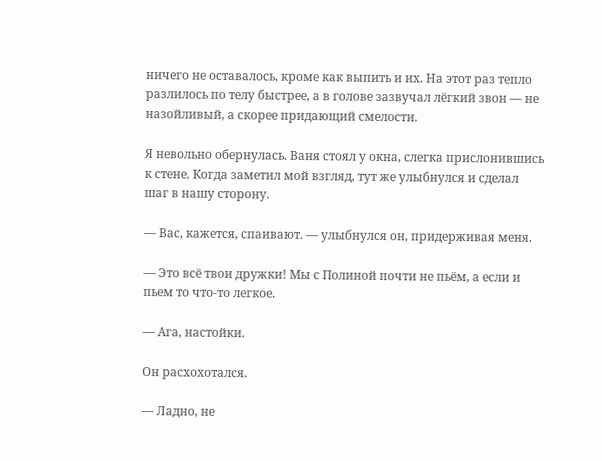ничего не оставалось, кроме как выпить и их. На этот раз тепло разлилось по телу быстрее, а в голове зазвучал лёгкий звон — не назойливый, а скорее придающий смелости.

Я невольно обернулась. Ваня стоял у окна, слегка прислонившись к стене. Когда заметил мой взгляд, тут же улыбнулся и сделал шаг в нашу сторону.

— Вас, кажется, спаивают. — улыбнулся он, придерживая меня.

— Это всё твои дружки! Мы с Полиной почти не пьём, а если и пьем то что-то легкое.

— Ага, настойки.

Он расхохотался.

— Ладно, не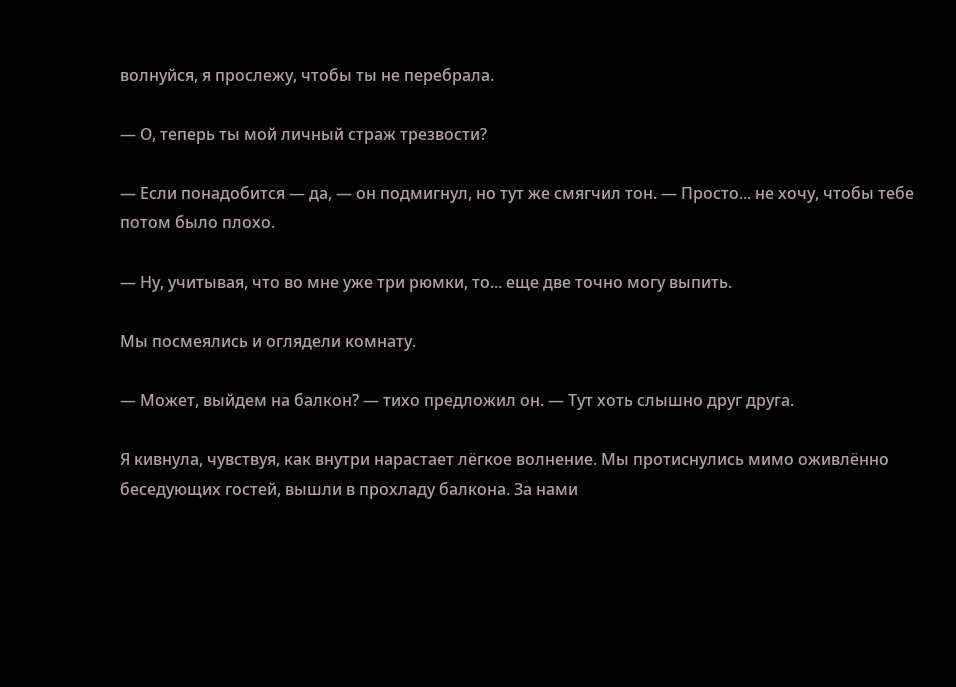волнуйся, я прослежу, чтобы ты не перебрала.

— О, теперь ты мой личный страж трезвости?

— Если понадобится — да, — он подмигнул, но тут же смягчил тон. — Просто... не хочу, чтобы тебе потом было плохо.

— Ну, учитывая, что во мне уже три рюмки, то... еще две точно могу выпить.

Мы посмеялись и оглядели комнату.

— Может, выйдем на балкон? — тихо предложил он. — Тут хоть слышно друг друга.

Я кивнула, чувствуя, как внутри нарастает лёгкое волнение. Мы протиснулись мимо оживлённо беседующих гостей, вышли в прохладу балкона. За нами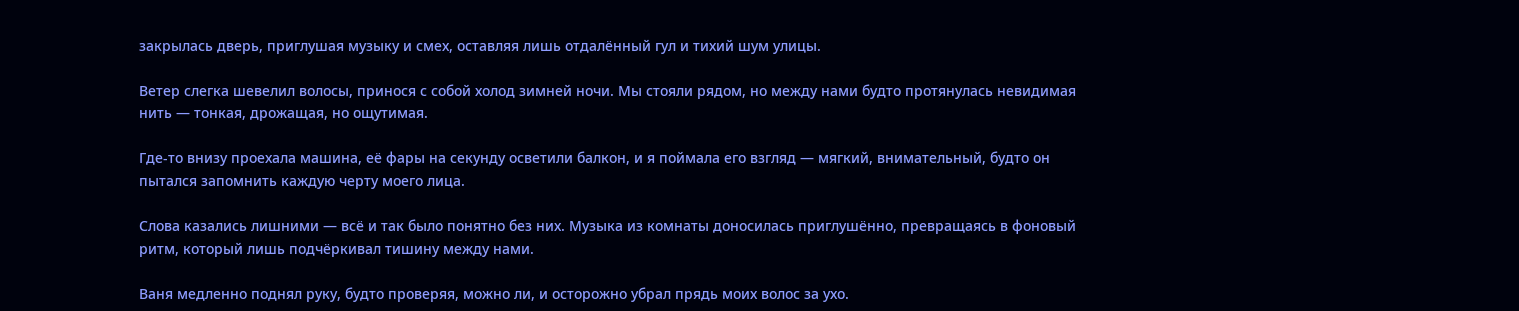закрылась дверь, приглушая музыку и смех, оставляя лишь отдалённый гул и тихий шум улицы.

Ветер слегка шевелил волосы, принося с собой холод зимней ночи. Мы стояли рядом, но между нами будто протянулась невидимая нить — тонкая, дрожащая, но ощутимая.

Где‑то внизу проехала машина, её фары на секунду осветили балкон, и я поймала его взгляд — мягкий, внимательный, будто он пытался запомнить каждую черту моего лица.

Слова казались лишними — всё и так было понятно без них. Музыка из комнаты доносилась приглушённо, превращаясь в фоновый ритм, который лишь подчёркивал тишину между нами.

Ваня медленно поднял руку, будто проверяя, можно ли, и осторожно убрал прядь моих волос за ухо.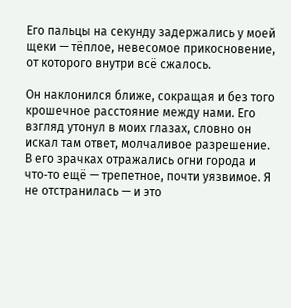Его пальцы на секунду задержались у моей щеки — тёплое, невесомое прикосновение, от которого внутри всё сжалось.

Он наклонился ближе, сокращая и без того крошечное расстояние между нами. Его взгляд утонул в моих глазах, словно он искал там ответ, молчаливое разрешение. В его зрачках отражались огни города и что‑то ещё — трепетное, почти уязвимое. Я не отстранилась — и это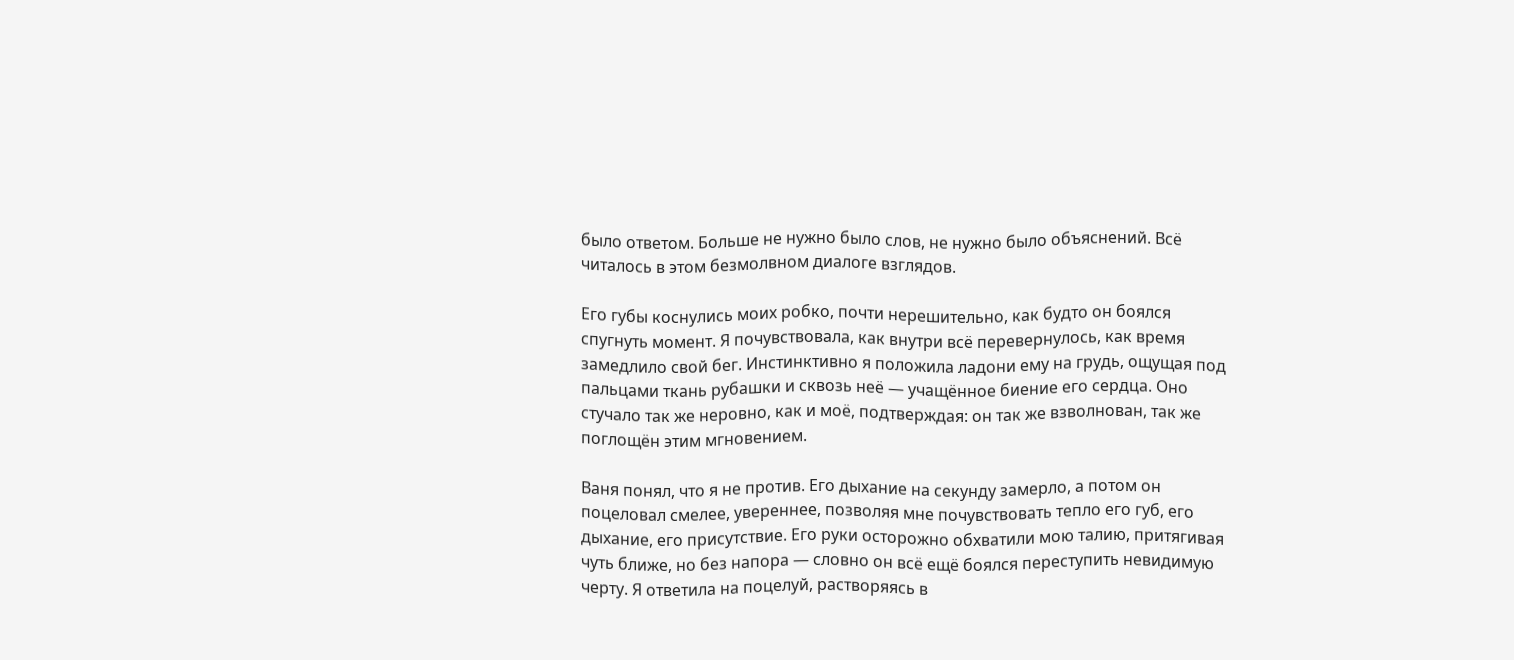было ответом. Больше не нужно было слов, не нужно было объяснений. Всё читалось в этом безмолвном диалоге взглядов.

Его губы коснулись моих робко, почти нерешительно, как будто он боялся спугнуть момент. Я почувствовала, как внутри всё перевернулось, как время замедлило свой бег. Инстинктивно я положила ладони ему на грудь, ощущая под пальцами ткань рубашки и сквозь неё — учащённое биение его сердца. Оно стучало так же неровно, как и моё, подтверждая: он так же взволнован, так же поглощён этим мгновением.

Ваня понял, что я не против. Его дыхание на секунду замерло, а потом он поцеловал смелее, увереннее, позволяя мне почувствовать тепло его губ, его дыхание, его присутствие. Его руки осторожно обхватили мою талию, притягивая чуть ближе, но без напора — словно он всё ещё боялся переступить невидимую черту. Я ответила на поцелуй, растворяясь в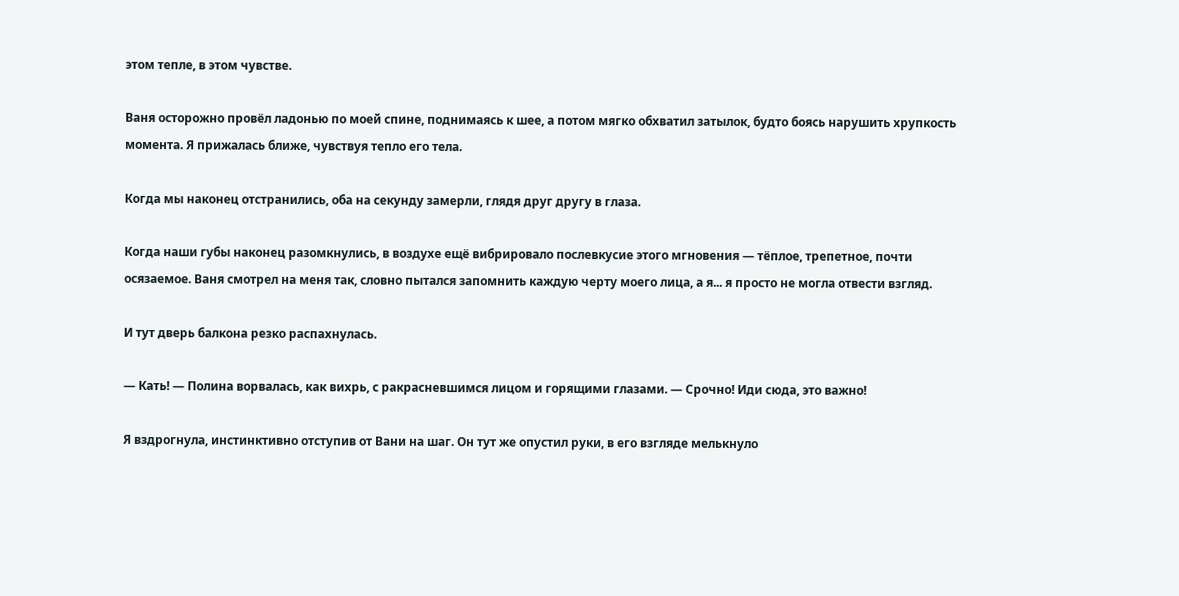этом тепле, в этом чувстве.

Ваня осторожно провёл ладонью по моей спине, поднимаясь к шее, а потом мягко обхватил затылок, будто боясь нарушить хрупкость момента. Я прижалась ближе, чувствуя тепло его тела.

Когда мы наконец отстранились, оба на секунду замерли, глядя друг другу в глаза.

Когда наши губы наконец разомкнулись, в воздухе ещё вибрировало послевкусие этого мгновения — тёплое, трепетное, почти осязаемое. Ваня смотрел на меня так, словно пытался запомнить каждую черту моего лица, а я... я просто не могла отвести взгляд.

И тут дверь балкона резко распахнулась.

— Кать! — Полина ворвалась, как вихрь, с ракрасневшимся лицом и горящими глазами. — Срочно! Иди сюда, это важно!

Я вздрогнула, инстинктивно отступив от Вани на шаг. Он тут же опустил руки, в его взгляде мелькнуло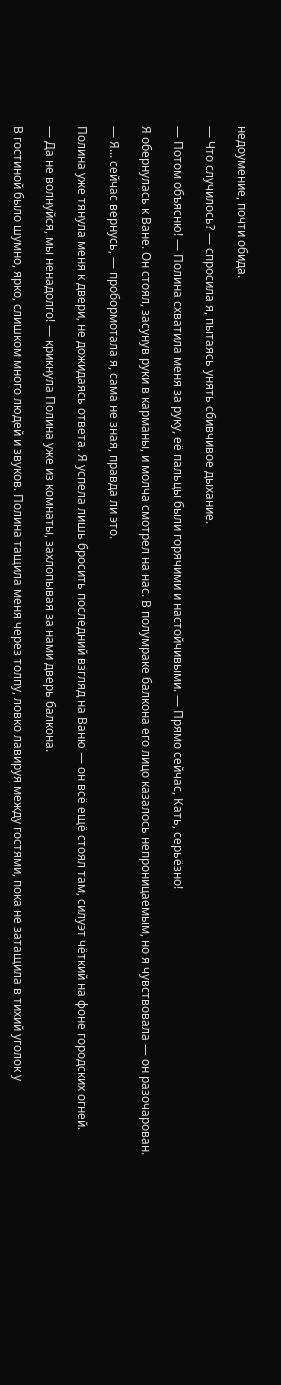недоумение, почти обида.

— Что случилось? — спросила я, пытаясь унять сбивчивое дыхание.

— Потом объясню! — Полина схватила меня за руку, её пальцы были горячими и настойчивыми. — Прямо сейчас, Кать, серьёзно!

Я обернулась к Ване. Он стоял, засунув руки в карманы, и молча смотрел на нас. В полумраке балкона его лицо казалось непроницаемым, но я чувствовала — он разочарован.

— Я... сейчас вернусь, — пробормотала я, сама не зная, правда ли это.

Полина уже тянула меня к двери, не дожидаясь ответа. Я успела лишь бросить последний взгляд на Ваню — он всё ещё стоял там, силуэт чёткий на фоне городских огней.

— Да не волнуйся, мы ненадолго! — крикнула Полина уже из комнаты, захлопывая за нами дверь балкона.

В гостиной было шумно, ярко, слишком много людей и звуков. Полина тащила меня через толпу, ловко лавируя между гостями, пока не затащила в тихий уголок у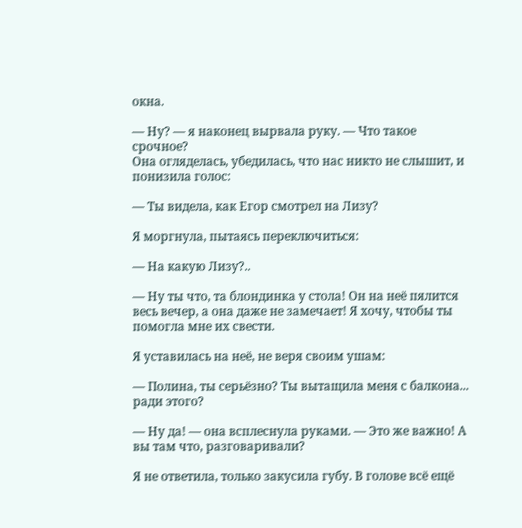окна.

— Ну? — я наконец вырвала руку. — Что такое срочное?
Она огляделась, убедилась, что нас никто не слышит, и понизила голос:

— Ты видела, как Егор смотрел на Лизу?

Я моргнула, пытаясь переключиться:

— На какую Лизу?..

— Ну ты что, та блондинка у стола! Он на неё пялится весь вечер, а она даже не замечает! Я хочу, чтобы ты помогла мне их свести.

Я уставилась на неё, не веря своим ушам:

— Полина, ты серьёзно? Ты вытащила меня с балкона... ради этого?

— Ну да! — она всплеснула руками. — Это же важно! А вы там что, разговаривали?

Я не ответила, только закусила губу. В голове всё ещё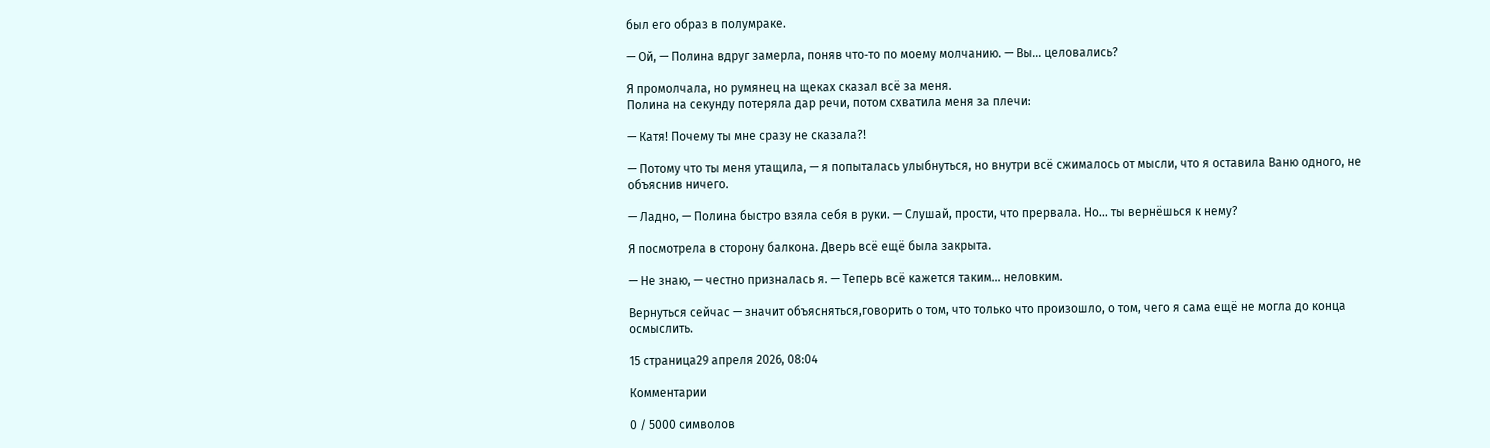был его образ в полумраке.

— Ой, — Полина вдруг замерла, поняв что‑то по моему молчанию. — Вы... целовались?

Я промолчала, но румянец на щеках сказал всё за меня.
Полина на секунду потеряла дар речи, потом схватила меня за плечи:

— Катя! Почему ты мне сразу не сказала?!

— Потому что ты меня утащила, — я попыталась улыбнуться, но внутри всё сжималось от мысли, что я оставила Ваню одного, не объяснив ничего.

— Ладно, — Полина быстро взяла себя в руки. — Слушай, прости, что прервала. Но... ты вернёшься к нему?

Я посмотрела в сторону балкона. Дверь всё ещё была закрыта.

— Не знаю, — честно призналась я. — Теперь всё кажется таким... неловким.

Вернуться сейчас — значит объясняться,говорить о том, что только что произошло, о том, чего я сама ещё не могла до конца осмыслить.

15 страница29 апреля 2026, 08:04

Комментарии

0 / 5000 символов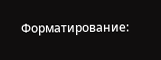Форматирование: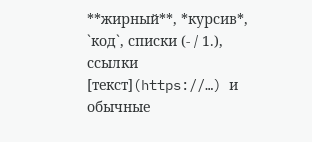**жирный**, *курсив*, `код`, списки (- / 1.), ссылки [текст](https://…) и обычные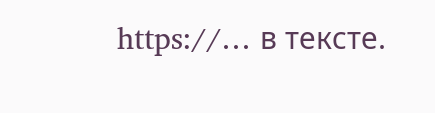https://… в тексте.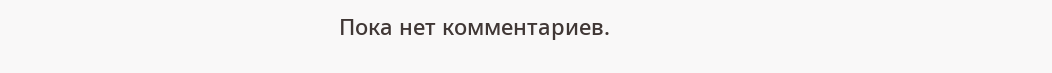Пока нет комментариев.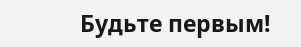Будьте первым!